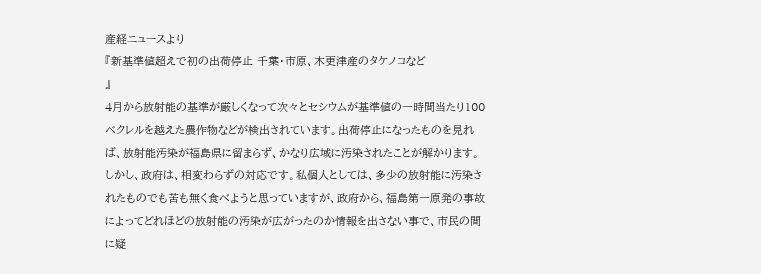産経ニュースより
『新基準値超えで初の出荷停止 千葉・市原、木更津産のタケノコなど
』
4月から放射能の基準が厳しくなって次々とセシウムが基準値の一時間当たり100ベクレルを越えた農作物などが検出されています。出荷停止になったものを見れば、放射能汚染が福島県に留まらず、かなり広域に汚染されたことが解かります。
しかし、政府は、相変わらずの対応です。私個人としては、多少の放射能に汚染されたものでも苦も無く食べようと思っていますが、政府から、福島第一原発の事故によってどれほどの放射能の汚染が広がったのか情報を出さない事で、市民の間に疑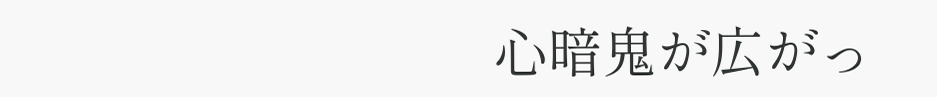心暗鬼が広がっ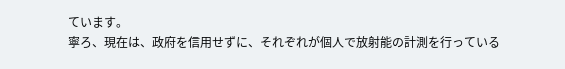ています。
寧ろ、現在は、政府を信用せずに、それぞれが個人で放射能の計測を行っている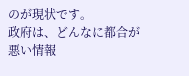のが現状です。
政府は、どんなに都合が悪い情報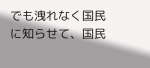でも洩れなく国民に知らせて、国民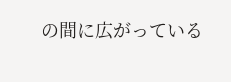の間に広がっている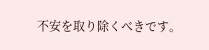不安を取り除くべきです。